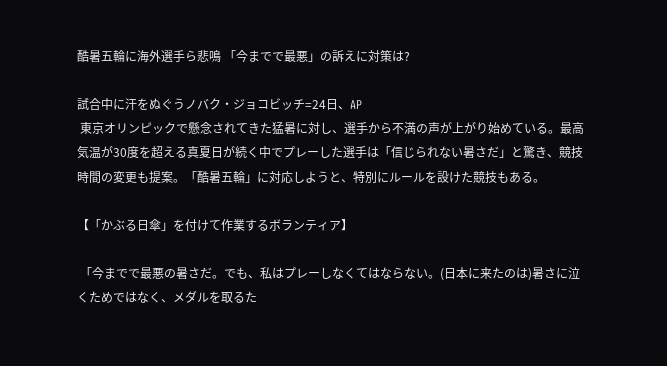酷暑五輪に海外選手ら悲鳴 「今までで最悪」の訴えに対策は?

試合中に汗をぬぐうノバク・ジョコビッチ=24日、AP
 東京オリンピックで懸念されてきた猛暑に対し、選手から不満の声が上がり始めている。最高気温が30度を超える真夏日が続く中でプレーした選手は「信じられない暑さだ」と驚き、競技時間の変更も提案。「酷暑五輪」に対応しようと、特別にルールを設けた競技もある。

【「かぶる日傘」を付けて作業するボランティア】

 「今までで最悪の暑さだ。でも、私はプレーしなくてはならない。(日本に来たのは)暑さに泣くためではなく、メダルを取るた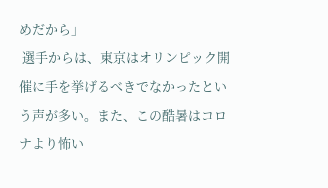めだから」
 選手からは、東京はオリンピック開催に手を挙げるべきでなかったという声が多い。また、この酷暑はコロナより怖い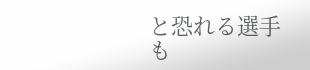と恐れる選手も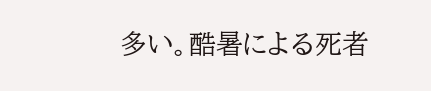多い。酷暑による死者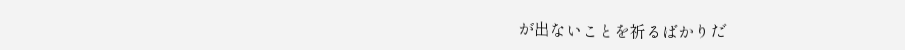が出ないことを祈るばかりだ